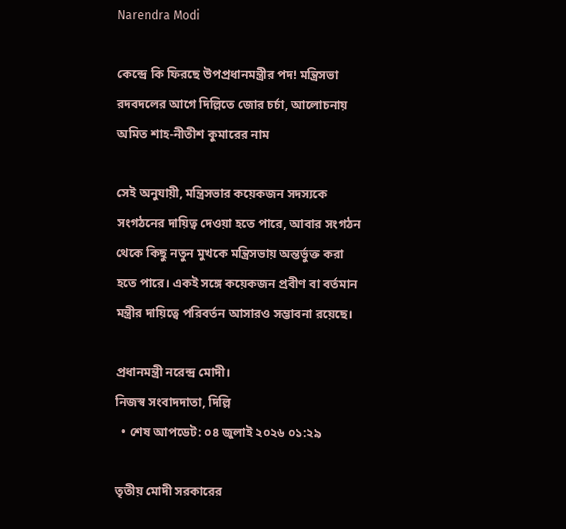Narendra Modi

কেন্দ্রে কি ফিরছে উপপ্রধানমন্ত্রীর পদ! মন্ত্রিসভা রদবদলের আগে দিল্লিতে জোর চর্চা, আলোচনায় অমিত শাহ-নীতীশ কুমারের নাম

সেই অনুযায়ী, মন্ত্রিসভার কয়েকজন সদস্যকে সংগঠনের দায়িত্ব দেওয়া হতে পারে, আবার সংগঠন থেকে কিছু নতুন মুখকে মন্ত্রিসভায় অন্তর্ভুক্ত করা হতে পারে। একই সঙ্গে কয়েকজন প্রবীণ বা বর্তমান মন্ত্রীর দায়িত্বে পরিবর্তন আসারও সম্ভাবনা রয়েছে।

প্রধানমন্ত্রী নরেন্দ্র মোদী।
নিজস্ব সংবাদদাতা, দিল্লি
  • শেষ আপডেট: ০৪ জুলাই ২০২৬ ০১:২৯

তৃতীয় মোদী সরকারের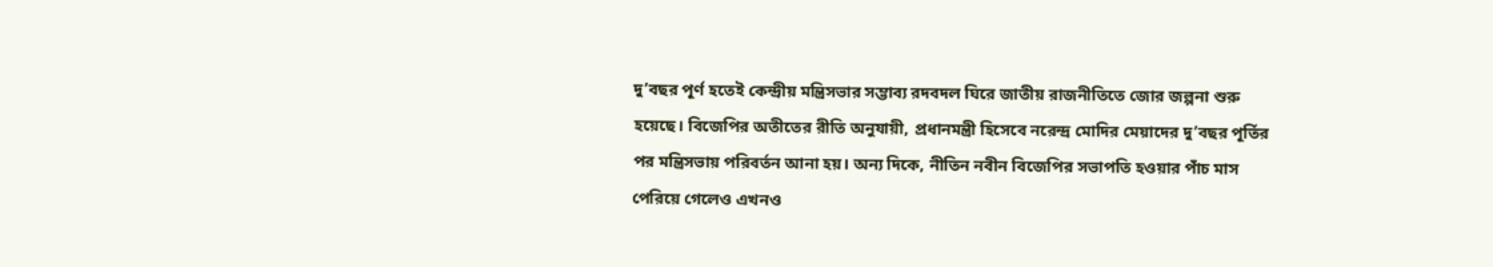দু’বছর পূর্ণ হতেই কেন্দ্রীয় মন্ত্রিসভার সম্ভাব্য রদবদল ঘিরে জাতীয় রাজনীতিতে জোর জল্পনা শুরু হয়েছে। বিজেপির অতীতের রীতি অনুযায়ী, প্রধানমন্ত্রী হিসেবে নরেন্দ্র মোদির মেয়াদের দু’বছর পূর্তির পর মন্ত্রিসভায় পরিবর্তন আনা হয়। অন্য দিকে, নীতিন নবীন বিজেপির সভাপতি হওয়ার পাঁচ মাস পেরিয়ে গেলেও এখনও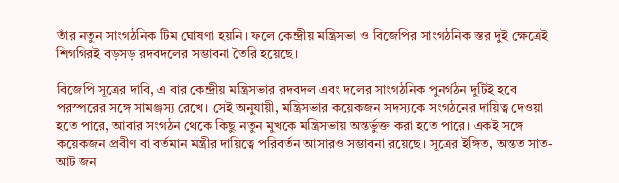তাঁর নতুন সাংগঠনিক টিম ঘোষণা হয়নি। ফলে কেন্দ্রীয় মন্ত্রিসভা ও বিজেপির সাংগঠনিক স্তর দুই ক্ষেত্রেই শিগগিরই বড়সড় রদবদলের সম্ভাবনা তৈরি হয়েছে।

বিজেপি সূত্রের দাবি, এ বার কেন্দ্রীয় মন্ত্রিসভার রদবদল এবং দলের সাংগঠনিক পুনর্গঠন দুটিই হবে পরস্পরের সঙ্গে সামঞ্জস্য রেখে। সেই অনুযায়ী, মন্ত্রিসভার কয়েকজন সদস্যকে সংগঠনের দায়িত্ব দেওয়া হতে পারে, আবার সংগঠন থেকে কিছু নতুন মুখকে মন্ত্রিসভায় অন্তর্ভুক্ত করা হতে পারে। একই সঙ্গে কয়েকজন প্রবীণ বা বর্তমান মন্ত্রীর দায়িত্বে পরিবর্তন আসারও সম্ভাবনা রয়েছে। সূত্রের ইঙ্গিত, অন্তত সাত-আট জন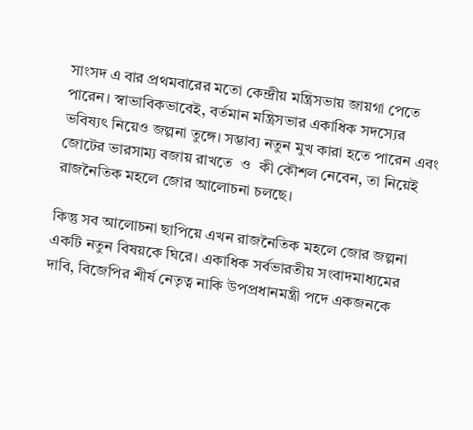সাংসদ এ বার প্রথমবারের মতো কেন্দ্রীয় মন্ত্রিসভায় জায়গা পেতে পারেন। স্বাভাবিকভাবেই, বর্তমান মন্ত্রিসভার একাধিক সদস্যের ভবিষ্যৎ নিয়েও জল্পনা তুঙ্গে। সম্ভাব্য নতুন মুখ কারা হতে পারেন এবং জোটের ভারসাম্য বজায় রাখতে  ও  কী কৌশল নেবেন, তা নিয়েই রাজনৈতিক মহলে জোর আলোচনা চলছে।

কিন্তু সব আলোচনা ছাপিয়ে এখন রাজনৈতিক মহলে জোর জল্পনা একটি নতুন বিষয়কে ঘিরে। একাধিক সর্বভারতীয় সংবাদমাধ্যমের দাবি, বিজেপির শীর্ষ নেতৃত্ব নাকি উপপ্রধানমন্ত্রী পদে একজনকে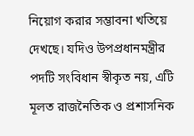নিয়োগ করার সম্ভাবনা খতিয়ে দেখছে। যদিও উপপ্রধানমন্ত্রীর পদটি সংবিধান স্বীকৃত নয়, এটি মূলত রাজনৈতিক ও প্রশাসনিক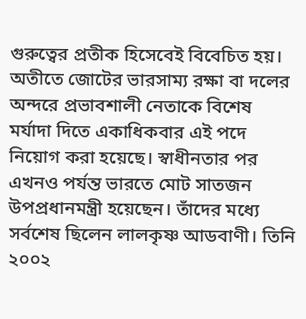গুরুত্বের প্রতীক হিসেবেই বিবেচিত হয়। অতীতে জোটের ভারসাম্য রক্ষা বা দলের অন্দরে প্রভাবশালী নেতাকে বিশেষ মর্যাদা দিতে একাধিকবার এই পদে নিয়োগ করা হয়েছে। স্বাধীনতার পর এখনও পর্যন্ত ভারতে মোট সাতজন উপপ্রধানমন্ত্রী হয়েছেন। তাঁদের মধ্যে সর্বশেষ ছিলেন লালকৃষ্ণ আডবাণী। তিনি ২০০২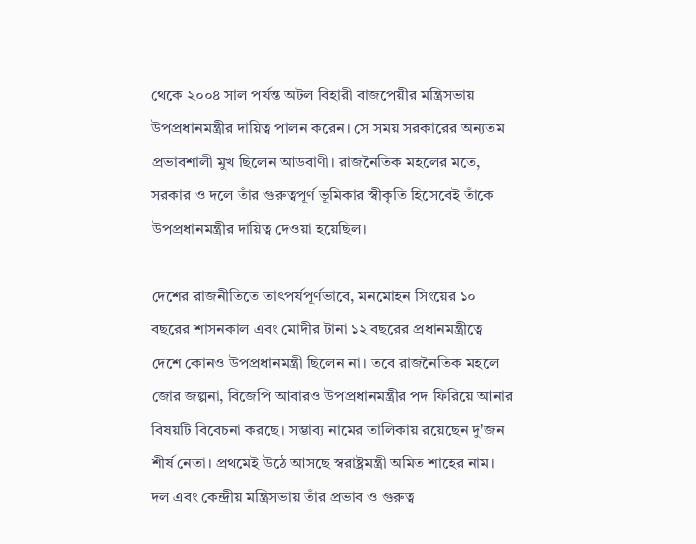থেকে ২০০৪ সাল পর্যন্ত অটল বিহারী বাজপেয়ীর মন্ত্রিসভায় উপপ্রধানমন্ত্রীর দায়িত্ব পালন করেন। সে সময় সরকারের অন্যতম প্রভাবশালী মুখ ছিলেন আডবাণী। রাজনৈতিক মহলের মতে, সরকার ও দলে তাঁর গুরুত্বপূর্ণ ভূমিকার স্বীকৃতি হিসেবেই তাঁকে উপপ্রধানমন্ত্রীর দায়িত্ব দেওয়া হয়েছিল।

দেশের রাজনীতিতে তাৎপর্যপূর্ণভাবে, মনমোহন সিংয়ের ১০ বছরের শাসনকাল এবং মোদীর টানা ১২ বছরের প্রধানমন্ত্রীত্বে দেশে কোনও উপপ্রধানমন্ত্রী ছিলেন না। তবে রাজনৈতিক মহলে জোর জল্পনা, বিজেপি আবারও উপপ্রধানমন্ত্রীর পদ ফিরিয়ে আনার বিষয়টি বিবেচনা করছে। সম্ভাব্য নামের তালিকায় রয়েছেন দু'জন শীর্ষ নেতা। প্রথমেই উঠে আসছে স্বরাষ্ট্রমন্ত্রী অমিত শাহের নাম। দল এবং কেন্দ্রীয় মন্ত্রিসভায় তাঁর প্রভাব ও গুরুত্ব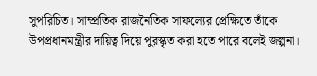সুপরিচিত। সাম্প্রতিক রাজনৈতিক সাফল্যের প্রেক্ষিতে তাঁকে উপপ্রধানমন্ত্রীর দায়িত্ব দিয়ে পুরস্কৃত করা হতে পারে বলেই জল্পনা।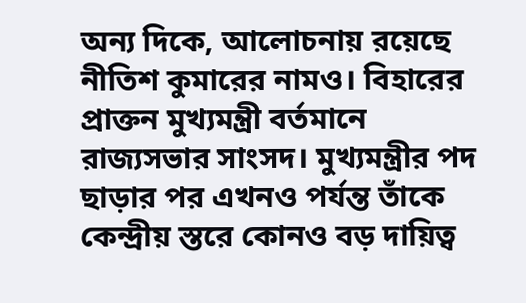অন্য দিকে, আলোচনায় রয়েছে নীতিশ কুমারের নামও। বিহারের প্রাক্তন মুখ্যমন্ত্রী বর্তমানে রাজ্যসভার সাংসদ। মুখ্যমন্ত্রীর পদ ছাড়ার পর এখনও পর্যন্ত তাঁকে কেন্দ্রীয় স্তরে কোনও বড় দায়িত্ব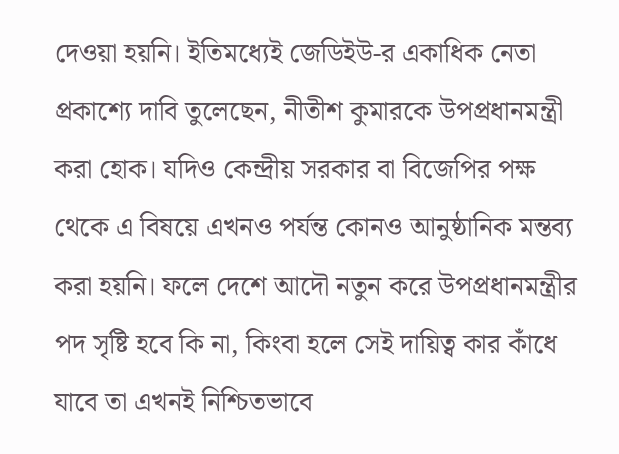দেওয়া হয়নি। ইতিমধ্যেই জেডিইউ-র একাধিক নেতা প্রকাশ্যে দাবি তুলেছেন, নীতীশ কুমারকে উপপ্রধানমন্ত্রী করা হোক। যদিও কেন্দ্রীয় সরকার বা বিজেপির পক্ষ থেকে এ বিষয়ে এখনও পর্যন্ত কোনও আনুষ্ঠানিক মন্তব্য করা হয়নি। ফলে দেশে আদৌ নতুন করে উপপ্রধানমন্ত্রীর পদ সৃষ্টি হবে কি না, কিংবা হলে সেই দায়িত্ব কার কাঁধে যাবে তা এখনই নিশ্চিতভাবে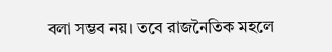বলা সম্ভব নয়। তবে রাজনৈতিক মহলে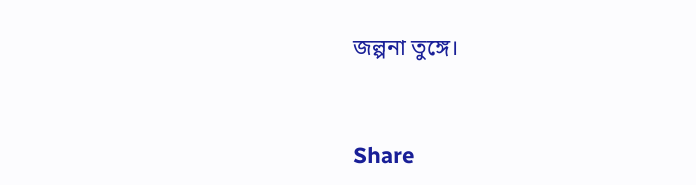জল্পনা তুঙ্গে।


Share